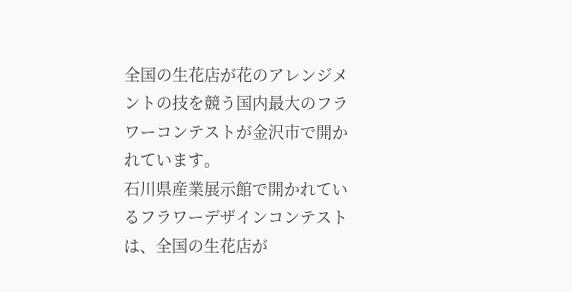全国の生花店が花のアレンジメントの技を競う国内最大のフラワーコンテストが金沢市で開かれています。
石川県産業展示館で開かれているフラワーデザインコンテストは、全国の生花店が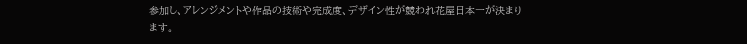参加し、アレンジメントや作品の技術や完成度、デザイン性が競われ花屋日本一が決まります。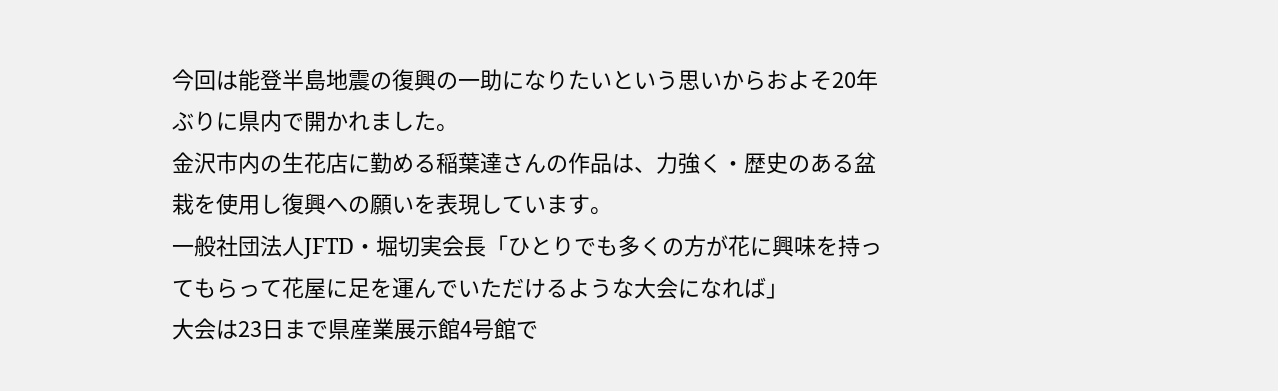今回は能登半島地震の復興の一助になりたいという思いからおよそ20年ぶりに県内で開かれました。
金沢市内の生花店に勤める稲葉達さんの作品は、力強く・歴史のある盆栽を使用し復興への願いを表現しています。
一般社団法人JFTD・堀切実会長「ひとりでも多くの方が花に興味を持ってもらって花屋に足を運んでいただけるような大会になれば」
大会は23日まで県産業展示館4号館で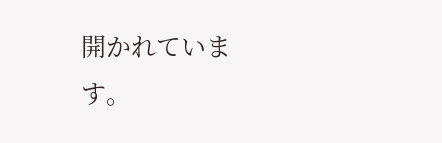開かれています。